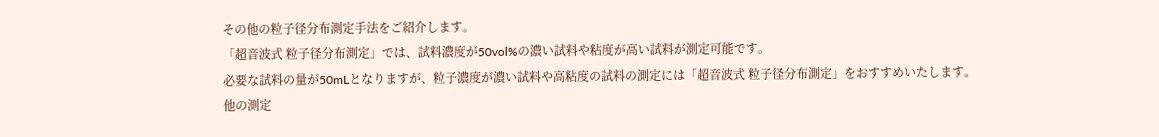その他の粒子径分布測定手法をご紹介します。
「超音波式 粒子径分布測定」では、試料濃度が50vol%の濃い試料や粘度が高い試料が測定可能です。
必要な試料の量が50mLとなりますが、粒子濃度が濃い試料や高粘度の試料の測定には「超音波式 粒子径分布測定」をおすすめいたします。
他の測定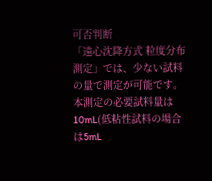可否判断
「遠心沈降方式 粒度分布測定」では、少ない試料の量で測定が可能です。
本測定の必要試料量は10mL(低粘性試料の場合は5mL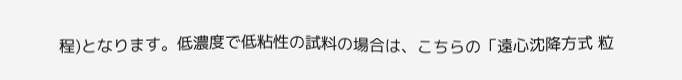程)となります。低濃度で低粘性の試料の場合は、こちらの「遠心沈降方式 粒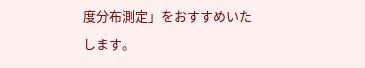度分布測定」をおすすめいたします。